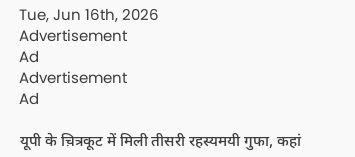Tue, Jun 16th, 2026
Advertisement
Ad
Advertisement
Ad

यूपी के च़ित्रकूट में मिली तीसरी रहस्यमयी गुफा, कहां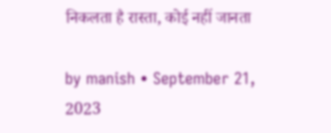निकलता है रास्ता, कोई नहीं जानता

by manish • September 21, 2023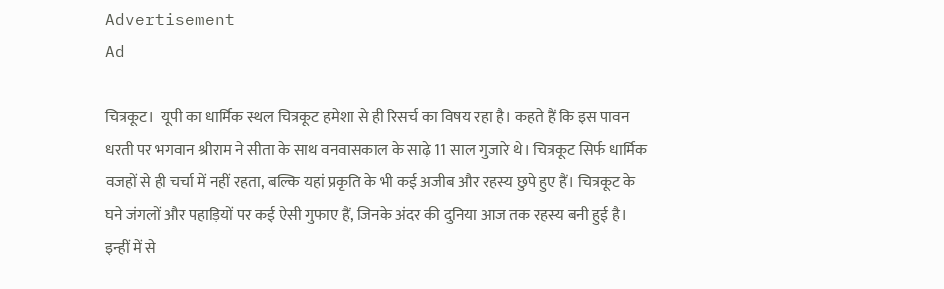Advertisement
Ad

चित्रकूट।  यूपी का धार्मिक स्थल चित्रकूट हमेशा से ही रिसर्च का विषय रहा है। कहते हैं कि इस पावन धरती पर भगवान श्रीराम ने सीता के साथ वनवासकाल के साढ़े 11 साल गुजारे थे। चित्रकूट सिर्फ धार्मिक वजहों से ही चर्चा में नहीं रहता, बल्कि यहां प्रकृति के भी कई अजीब और रहस्य छुपे हुए हैं। चित्रकूट के घने जंगलों और पहाड़ियों पर कई ऐसी गुफाए हैं, जिनके अंदर की दुनिया आज तक रहस्य बनी हुई है। इन्हीं में से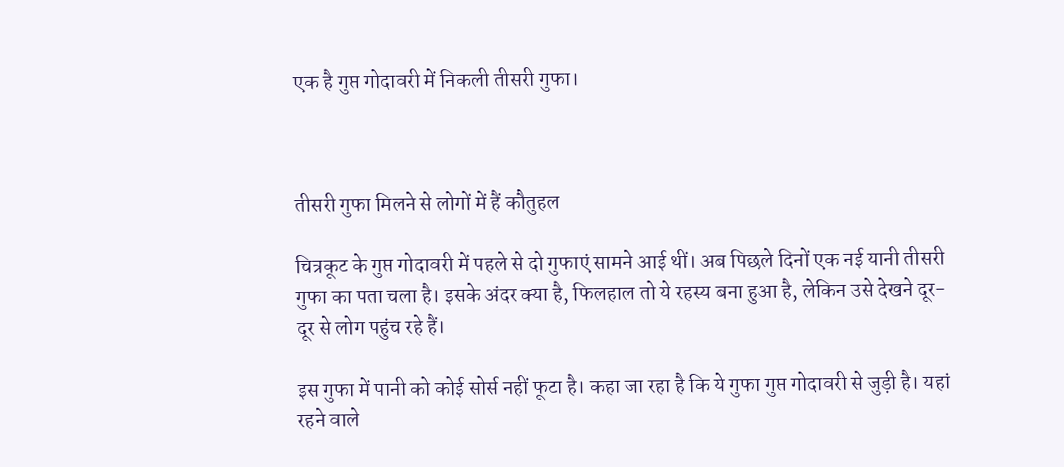एक है गुप्त गोदावरी में निकली तीसरी गुफा।



तीसरी गुफा मिलने से लोगों में हैं कौतुहल

चित्रकूट के गुप्त गोदावरी में पहले से दो गुफाएं सामने आई थीं। अब पिछले दिनों एक नई यानी तीसरी गुफा का पता चला है। इसके अंदर क्या है, फिलहाल तो ये रहस्य बना हुआ है, लेकिन उसे देखने दूर-दूर से लोग पहुंच रहे हैं।

इस गुफा में पानी को कोई सोर्स नहीं फूटा है। कहा जा रहा है कि ये गुफा गुप्त गोदावरी से जुड़ी है। यहां रहने वाले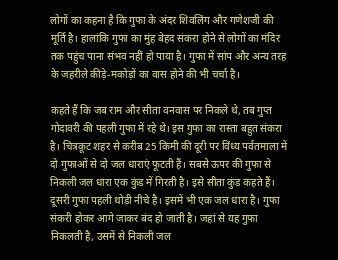लोगों का कहना है कि गुफा के अंदर शिवलिंग और गणेशजी की मूर्ति है। हालांकि गुफा का मुंह बेहद संकरा होने से लोगों का मंदिर तक पहुंच पाना संभव नहीं हो पाया है। गुफा में सांप और अन्य तरह के जहरीले कीड़े-मकोड़ों का वास होने की भी चर्चा है।

कहते हैं कि जब राम और सीता वनवास पर निकले थे, तब गुप्त गोदावरी की पहली गुफा में रहे थे। इस गुफा का रास्ता बहुत संकरा है। चित्रकूट शहर से करीब 25 किमी की दूरी पर विंध्य पर्वतमाला में दो गुफाओं से दो जल धाराएं फूटती हैं। सबसे ऊपर की गुफा से निकली जल धारा एक कुंड में गिरती है। इसे सीता कुंड कहते हैं। दूसरी गुफा पहली थोड़ी नीचे है। इसमें भी एक जल धारा है। गुफा संकरी होकर आगे जाकर बंद हो जाती है। जहां से यह गुफा निकलती है, उसमें से निकली जल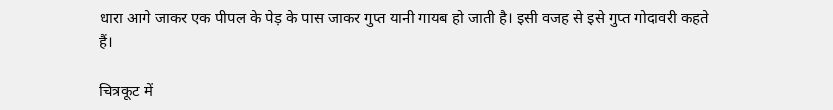धारा आगे जाकर एक पीपल के पेड़ के पास जाकर गुप्त यानी गायब हो जाती है। इसी वजह से इसे गुप्त गोदावरी कहते हैं।

चित्रकूट में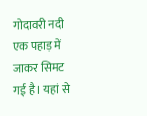गोदावरी नदी एक पहाड़ में जाकर सिमट गई है। यहां से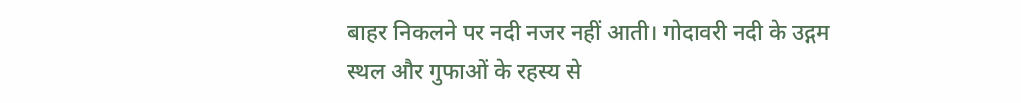बाहर निकलने पर नदी नजर नहीं आती। गोदावरी नदी के उद्गम स्थल और गुफाओं के रहस्य से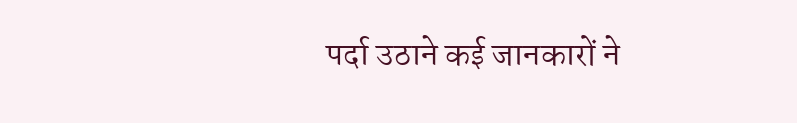पर्दा उठाने कई जानकारों ने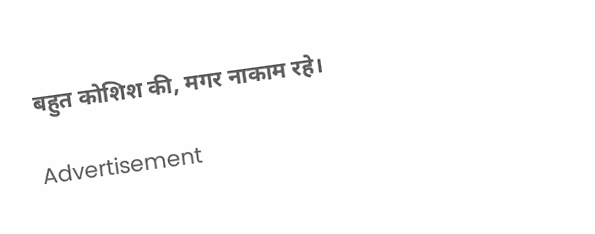बहुत कोशिश की, मगर नाकाम रहे।

Advertisement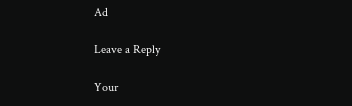Ad

Leave a Reply

Your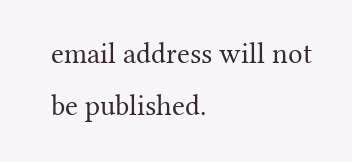email address will not be published.